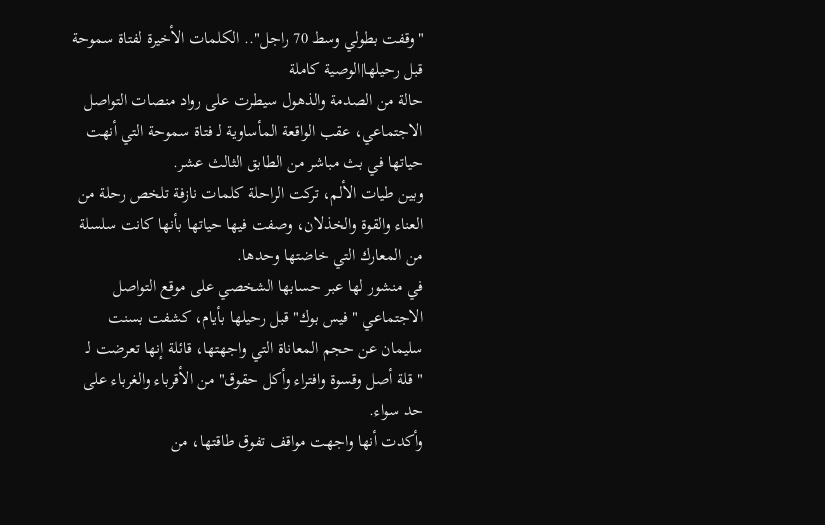"وقفت بطولي وسط 70 راجل".. الكلمات الأخيرة لفتاة سموحة قبل رحيلها|الوصية كاملة
حالة من الصدمة والذهول سيطرت على رواد منصات التواصل الاجتماعي، عقب الواقعة المأساوية لـ فتاة سموحة التي أنهت حياتها في بث مباشر من الطابق الثالث عشر.
وبين طيات الألم، تركت الراحلة كلمات نازفة تلخص رحلة من العناء والقوة والخذلان، وصفت فيها حياتها بأنها كانت سلسلة من المعارك التي خاضتها وحدها.
في منشور لها عبر حسابها الشخصي على موقع التواصل الاجتماعي "فيس بوك" قبل رحيلها بأيام، كشفت بسنت سليمان عن حجم المعاناة التي واجهتها، قائلة إنها تعرضت لـ "قلة أصل وقسوة وافتراء وأكل حقوق" من الأقرباء والغرباء على حد سواء.
وأكدت أنها واجهت مواقف تفوق طاقتها، من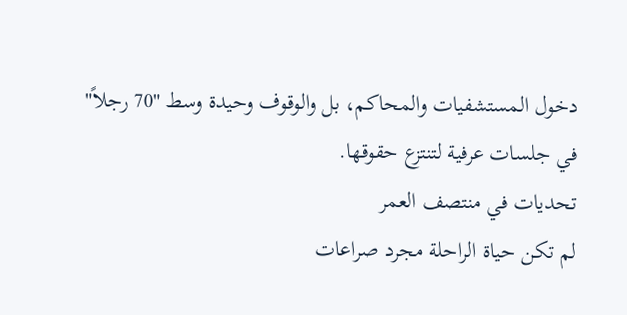دخول المستشفيات والمحاكم، بل والوقوف وحيدة وسط "70 رجلاً" في جلسات عرفية لتنتزع حقوقها.
تحديات في منتصف العمر
لم تكن حياة الراحلة مجرد صراعات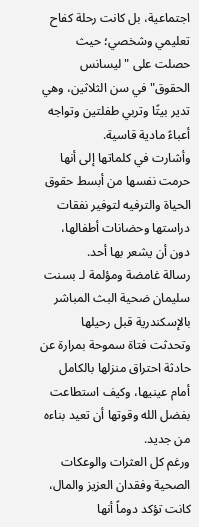اجتماعية، بل كانت رحلة كفاح تعليمي وشخصي؛ حيث حصلت على "ليسانس الحقوق" في سن الثلاثين، وهي تدير بيتًا وتربي طفلتين وتواجه أعباءً مادية قاسية.
وأشارت في كلماتها إلى أنها حرمت نفسها من أبسط حقوق الحياة والترفيه لتوفير نفقات دراستها وحضانات أطفالها، دون أن يشعر بها أحد.
رسالة غامضة ومؤلمة لـ بسنت سليمان ضحية البث المباشر بالإسكندرية قبل رحيلها
وتحدثت فتاة سموحة بمرارة عن حادثة احتراق منزلها بالكامل أمام عينيها، وكيف استطاعت بفضل الله وقوتها أن تعيد بناءه من جديد.
ورغم كل العثرات والوعكات الصحية وفقدان العزيز والمال، كانت تؤكد دوماً أنها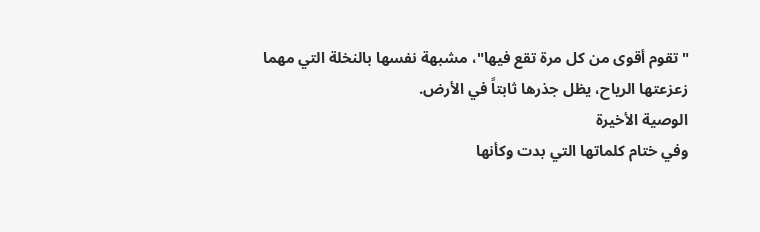"تقوم أقوى من كل مرة تقع فيها"، مشبهة نفسها بالنخلة التي مهما زعزعتها الرياح، يظل جذرها ثابتاً في الأرض.
الوصية الأخيرة
وفي ختام كلماتها التي بدت وكأنها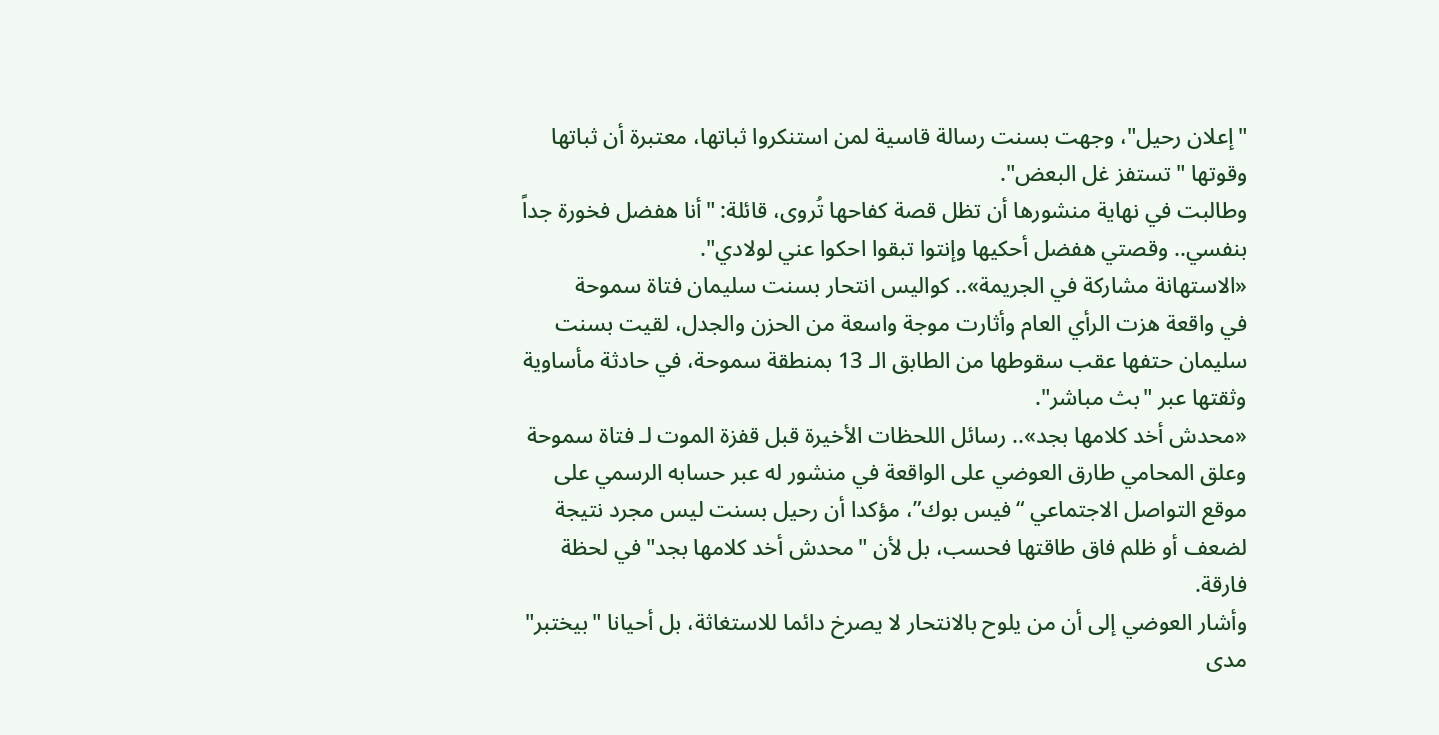"إعلان رحيل"، وجهت بسنت رسالة قاسية لمن استنكروا ثباتها، معتبرة أن ثباتها وقوتها "تستفز غل البعض".
وطالبت في نهاية منشورها أن تظل قصة كفاحها تُروى، قائلة: "أنا هفضل فخورة جداً بنفسي.. وقصتي هفضل أحكيها وإنتوا تبقوا احكوا عني لولادي".
«الاستهانة مشاركة في الجريمة».. كواليس انتحار بسنت سليمان فتاة سموحة
في واقعة هزت الرأي العام وأثارت موجة واسعة من الحزن والجدل، لقيت بسنت سليمان حتفها عقب سقوطها من الطابق الـ 13 بمنطقة سموحة، في حادثة مأساوية وثقتها عبر "بث مباشر".
«محدش أخد كلامها بجد».. رسائل اللحظات الأخيرة قبل قفزة الموت لـ فتاة سموحة
وعلق المحامي طارق العوضي على الواقعة في منشور له عبر حسابه الرسمي على موقع التواصل الاجتماعي “فيس بوك”، مؤكدا أن رحيل بسنت ليس مجرد نتيجة لضعف أو ظلم فاق طاقتها فحسب، بل لأن "محدش أخد كلامها بجد" في لحظة فارقة.
وأشار العوضي إلى أن من يلوح بالانتحار لا يصرخ دائما للاستغاثة، بل أحيانا "بيختبر" مدى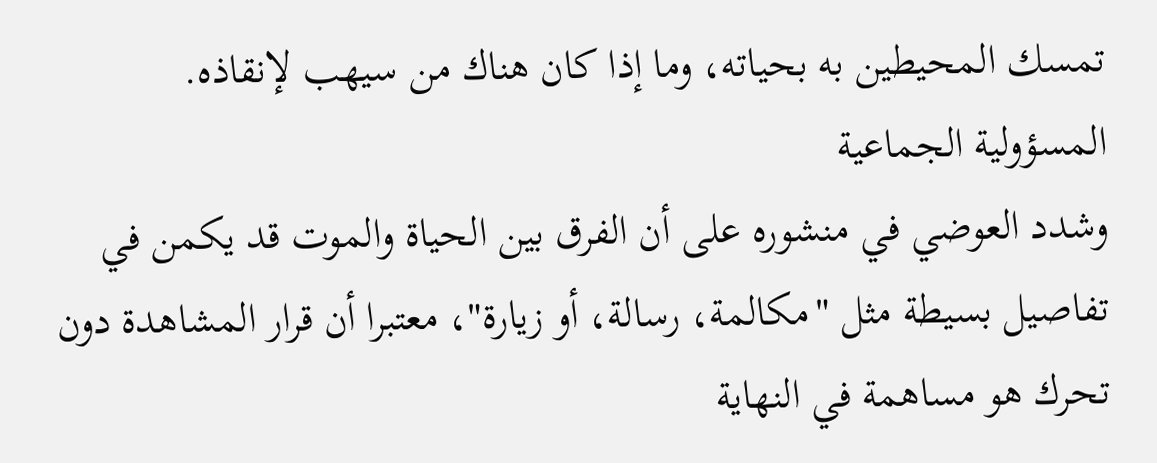تمسك المحيطين به بحياته، وما إذا كان هناك من سيهب لإنقاذه.
المسؤولية الجماعية
وشدد العوضي في منشوره على أن الفرق بين الحياة والموت قد يكمن في تفاصيل بسيطة مثل "مكالمة، رسالة، أو زيارة"، معتبرا أن قرار المشاهدة دون تحرك هو مساهمة في النهاية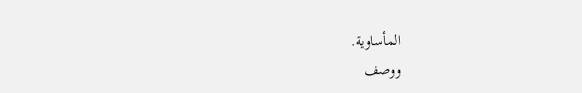المأساوية.
ووصف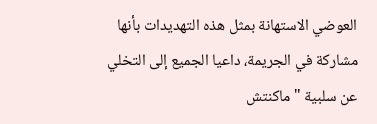العوضي الاستهانة بمثل هذه التهديدات بأنها مشاركة في الجريمة، داعيا الجميع إلى التخلي عن سلبية "ماكنتش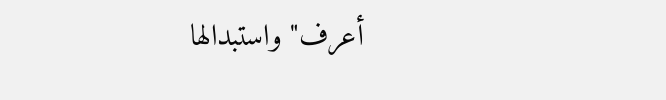أعرف" واستبدالها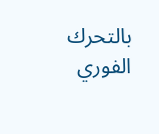بالتحرك الفوري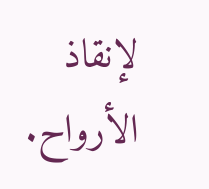لإنقاذ الأرواح.